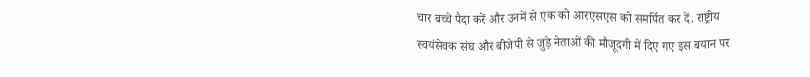चार बच्चे पैदा करें और उनमें से एक को आरएसएस को समर्पित कर दें. राष्ट्रीय स्वयंसेवक संघ और बीजेपी से जुड़े नेताओं की मौजूदगी में दिए गए इस बयान पर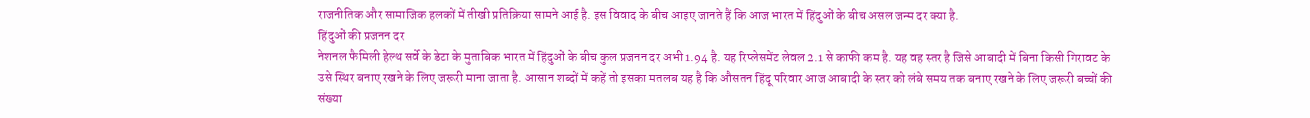राजनीतिक और सामाजिक हलकों में तीखी प्रतिक्रिया सामने आई है. इस विवाद के बीच आइए जानते हैं कि आज भारत में हिंदुओं के बीच असल जन्म दर क्या है.
हिंदुओं की प्रजनन दर
नेशनल फैमिली हेल्थ सर्वे के डेटा के मुताबिक भारत में हिंदुओं के बीच कुल प्रजनन दर अभी 1.94 है. यह रिप्लेसमेंट लेवल 2.1 से काफी कम है. यह वह स्तर है जिसे आबादी में बिना किसी गिरावट के उसे स्थिर बनाए रखने के लिए जरूरी माना जाता है. आसान शब्दों में कहें तो इसका मतलब यह है कि औसतन हिंदू परिवार आज आबादी के स्तर को लंबे समय तक बनाए रखने के लिए जरूरी बच्चों की संख्या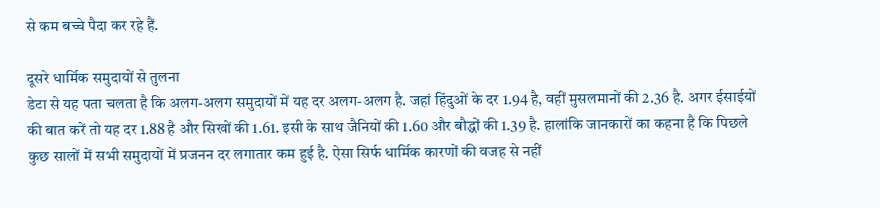से कम बच्चे पैदा कर रहे हैं.

दूसरे धार्मिक समुदायों से तुलना
डेटा से यह पता चलता है कि अलग-अलग समुदायों में यह दर अलग-अलग है. जहां हिंदुओं के दर 1.94 है, वहीं मुसलमानों की 2.36 है. अगर ईसाईयों की बात करें तो यह दर 1.88 है और सिखों की 1.61. इसी के साथ जैनियों की 1.60 और बौद्धों की 1.39 है. हालांकि जानकारों का कहना है कि पिछले कुछ सालों में सभी समुदायों में प्रजनन दर लगातार कम हुई है. ऐसा सिर्फ धार्मिक कारणों की वजह से नहीं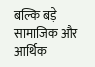बल्कि बड़े सामाजिक और आर्थिक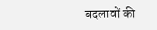बदलावों की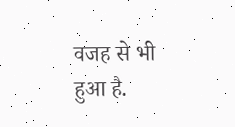वजह से भी हुआ है.